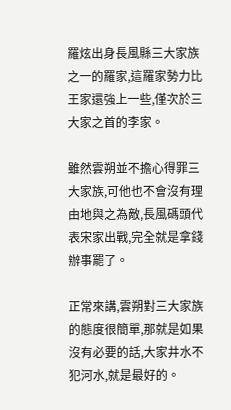羅炫出身長風縣三大家族之一的羅家,這羅家勢力比王家還強上一些,僅次於三大家之首的李家。

雖然雲朔並不擔心得罪三大家族,可他也不會沒有理由地與之為敵,長風碼頭代表宋家出戰,完全就是拿錢辦事罷了。

正常來講,雲朔對三大家族的態度很簡單,那就是如果沒有必要的話,大家井水不犯河水,就是最好的。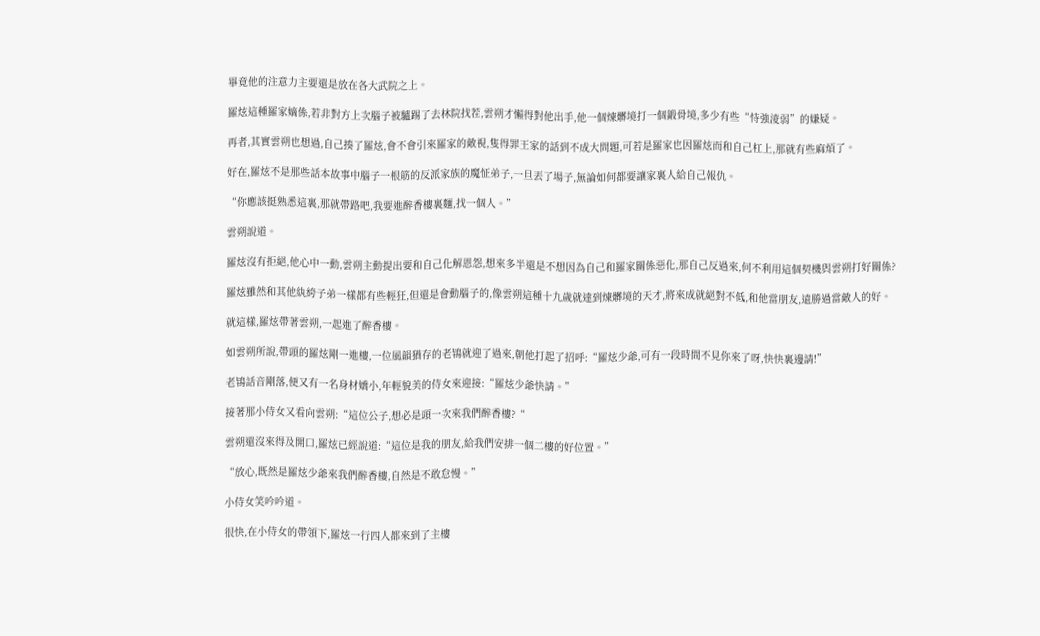畢竟他的注意力主要還是放在各大武院之上。

羅炫這種羅家嫡係,若非對方上次腦子被驢踢了去林院找茬,雲朔才懶得對他出手,他一個煉髒境打一個鍛骨境,多少有些“恃強淩弱”的嫌疑。

再者,其實雲朔也想過,自己揍了羅炫,會不會引來羅家的敵視,隻得罪王家的話到不成大問題,可若是羅家也因羅炫而和自己杠上,那就有些麻煩了。

好在,羅炫不是那些話本故事中腦子一根筋的反派家族的魔怔弟子,一旦丟了場子,無論如何都要讓家裏人給自己報仇。

“你應該挺熟悉這裏,那就帶路吧,我要進醉香樓裏麵,找一個人。”

雲朔說道。

羅炫沒有拒絕,他心中一動,雲朔主動提出要和自己化解恩怨,想來多半還是不想因為自己和羅家關係惡化,那自己反過來,何不利用這個契機與雲朔打好關係?

羅炫雖然和其他紈絝子弟一樣都有些輕狂,但還是會動腦子的,像雲朔這種十九歲就達到煉髒境的天才,將來成就絕對不低,和他當朋友,遠勝過當敵人的好。

就這樣,羅炫帶著雲朔,一起進了醉香樓。

如雲朔所說,帶頭的羅炫剛一進樓,一位風韻猶存的老鴇就迎了過來,朝他打起了招呼:“羅炫少爺,可有一段時間不見你來了呀,快快裏邊請!”

老鴇話音剛落,便又有一名身材嬌小,年輕貌美的侍女來迎接:“羅炫少爺快請。”

接著那小侍女又看向雲朔:“這位公子,想必是頭一次來我們醉香樓?“

雲朔還沒來得及開口,羅炫已經說道:“這位是我的朋友,給我們安排一個二樓的好位置。”

“放心,既然是羅炫少爺來我們醉香樓,自然是不敢怠慢。”

小侍女笑吟吟道。

很快,在小侍女的帶領下,羅炫一行四人都來到了主樓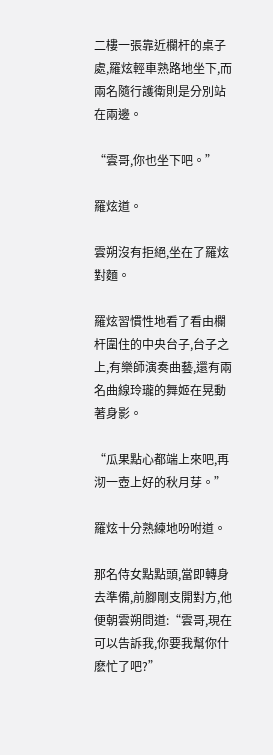二樓一張靠近欄杆的桌子處,羅炫輕車熟路地坐下,而兩名隨行護衛則是分別站在兩邊。

“雲哥,你也坐下吧。”

羅炫道。

雲朔沒有拒絕,坐在了羅炫對麵。

羅炫習慣性地看了看由欄杆圍住的中央台子,台子之上,有樂師演奏曲藝,還有兩名曲線玲瓏的舞姬在晃動著身影。

“瓜果點心都端上來吧,再沏一壺上好的秋月芽。”

羅炫十分熟練地吩咐道。

那名侍女點點頭,當即轉身去準備,前腳剛支開對方,他便朝雲朔問道:“雲哥,現在可以告訴我,你要我幫你什麽忙了吧?”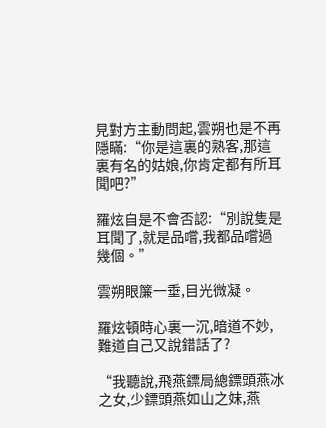見對方主動問起,雲朔也是不再隱瞞:“你是這裏的熟客,那這裏有名的姑娘,你肯定都有所耳聞吧?”

羅炫自是不會否認:“別說隻是耳聞了,就是品嚐,我都品嚐過幾個。”

雲朔眼簾一垂,目光微凝。

羅炫頓時心裏一沉,暗道不妙,難道自己又說錯話了?

“我聽說,飛燕鏢局總鏢頭燕冰之女,少鏢頭燕如山之妹,燕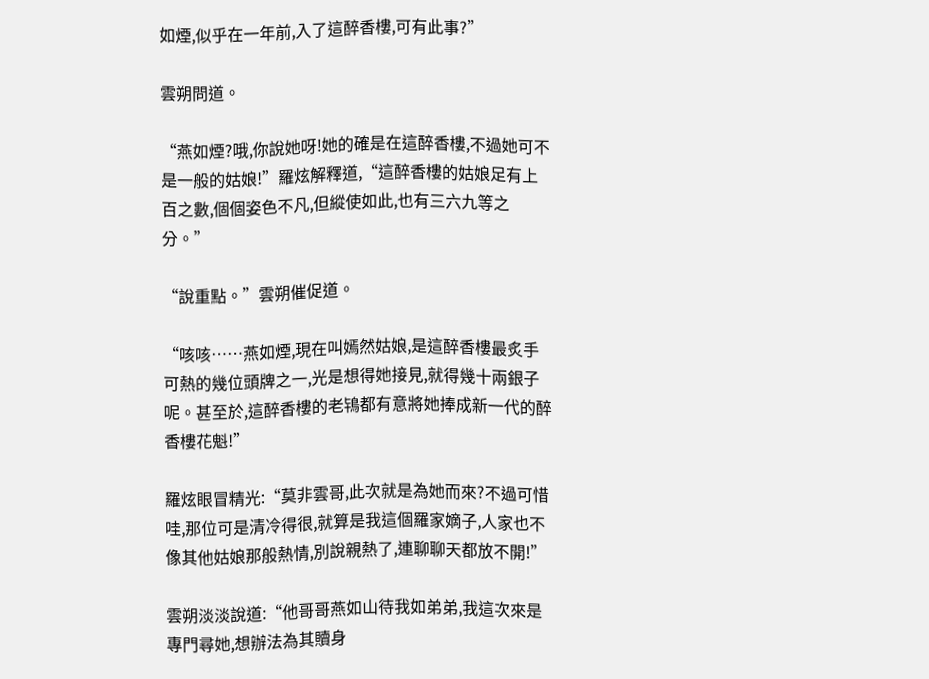如煙,似乎在一年前,入了這醉香樓,可有此事?”

雲朔問道。

“燕如煙?哦,你說她呀!她的確是在這醉香樓,不過她可不是一般的姑娘!”羅炫解釋道,“這醉香樓的姑娘足有上百之數,個個姿色不凡,但縱使如此,也有三六九等之分。”

“說重點。”雲朔催促道。

“咳咳……燕如煙,現在叫嫣然姑娘,是這醉香樓最炙手可熱的幾位頭牌之一,光是想得她接見,就得幾十兩銀子呢。甚至於,這醉香樓的老鴇都有意將她捧成新一代的醉香樓花魁!”

羅炫眼冒精光:“莫非雲哥,此次就是為她而來?不過可惜哇,那位可是清冷得很,就算是我這個羅家嫡子,人家也不像其他姑娘那般熱情,別說親熱了,連聊聊天都放不開!”

雲朔淡淡說道:“他哥哥燕如山待我如弟弟,我這次來是專門尋她,想辦法為其贖身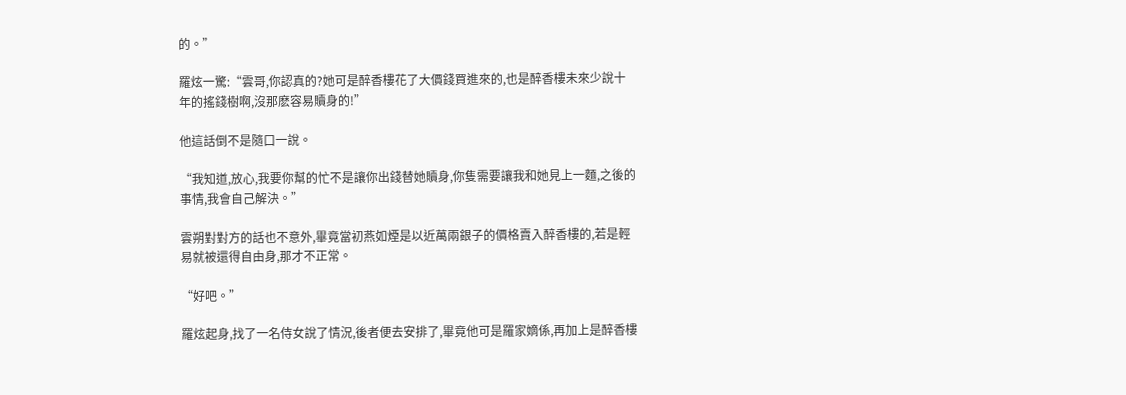的。”

羅炫一驚:“雲哥,你認真的?她可是醉香樓花了大價錢買進來的,也是醉香樓未來少說十年的搖錢樹啊,沒那麽容易贖身的!”

他這話倒不是隨口一說。

“我知道,放心,我要你幫的忙不是讓你出錢替她贖身,你隻需要讓我和她見上一麵,之後的事情,我會自己解決。”

雲朔對對方的話也不意外,畢竟當初燕如煙是以近萬兩銀子的價格賣入醉香樓的,若是輕易就被還得自由身,那才不正常。

“好吧。”

羅炫起身,找了一名侍女說了情況,後者便去安排了,畢竟他可是羅家嫡係,再加上是醉香樓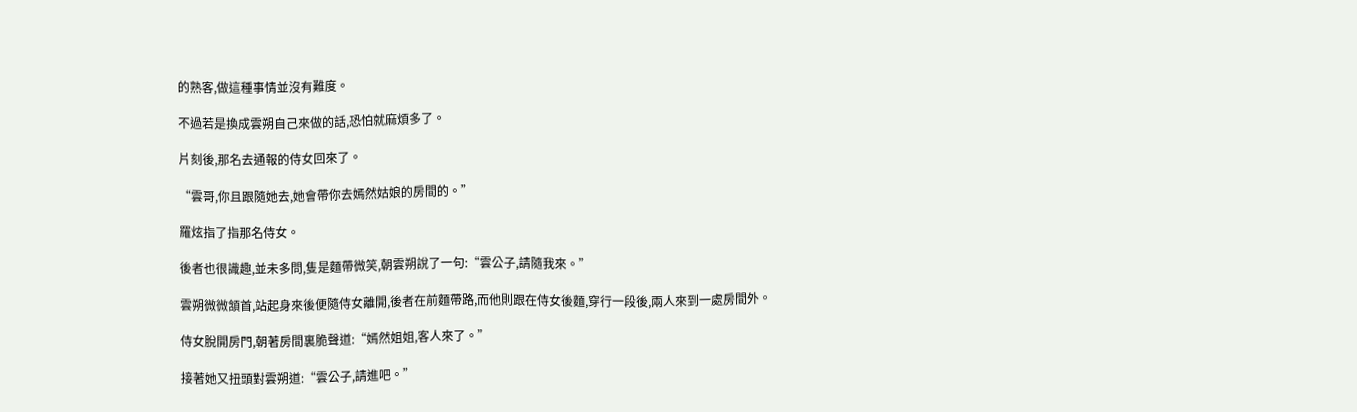的熟客,做這種事情並沒有難度。

不過若是換成雲朔自己來做的話,恐怕就麻煩多了。

片刻後,那名去通報的侍女回來了。

“雲哥,你且跟隨她去,她會帶你去嫣然姑娘的房間的。”

羅炫指了指那名侍女。

後者也很識趣,並未多問,隻是麵帶微笑,朝雲朔說了一句:“雲公子,請隨我來。”

雲朔微微頷首,站起身來後便隨侍女離開,後者在前麵帶路,而他則跟在侍女後麵,穿行一段後,兩人來到一處房間外。

侍女脫開房門,朝著房間裏脆聲道:“嫣然姐姐,客人來了。”

接著她又扭頭對雲朔道:“雲公子,請進吧。”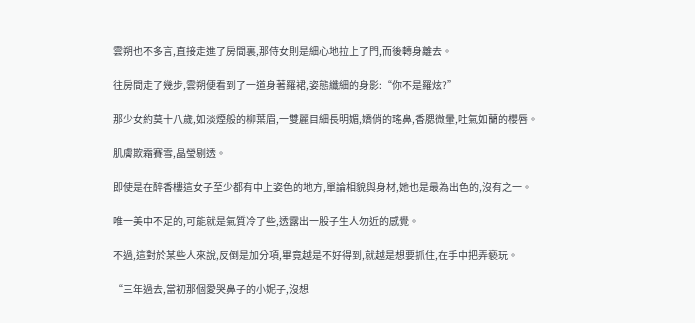雲朔也不多言,直接走進了房間裏,那侍女則是細心地拉上了門,而後轉身離去。

往房間走了幾步,雲朔便看到了一道身著羅裙,姿態纖細的身影:“你不是羅炫?”

那少女約莫十八歲,如淡煙般的柳葉眉,一雙麗目細長明媚,嬌俏的瑤鼻,香腮微暈,吐氣如蘭的櫻唇。

肌膚欺霜賽雪,晶瑩剔透。

即使是在醉香樓這女子至少都有中上姿色的地方,單論相貌與身材,她也是最為出色的,沒有之一。

唯一美中不足的,可能就是氣質冷了些,透露出一股子生人勿近的感覺。

不過,這對於某些人來說,反倒是加分項,畢竟越是不好得到,就越是想要抓住,在手中把弄褻玩。

“三年過去,當初那個愛哭鼻子的小妮子,沒想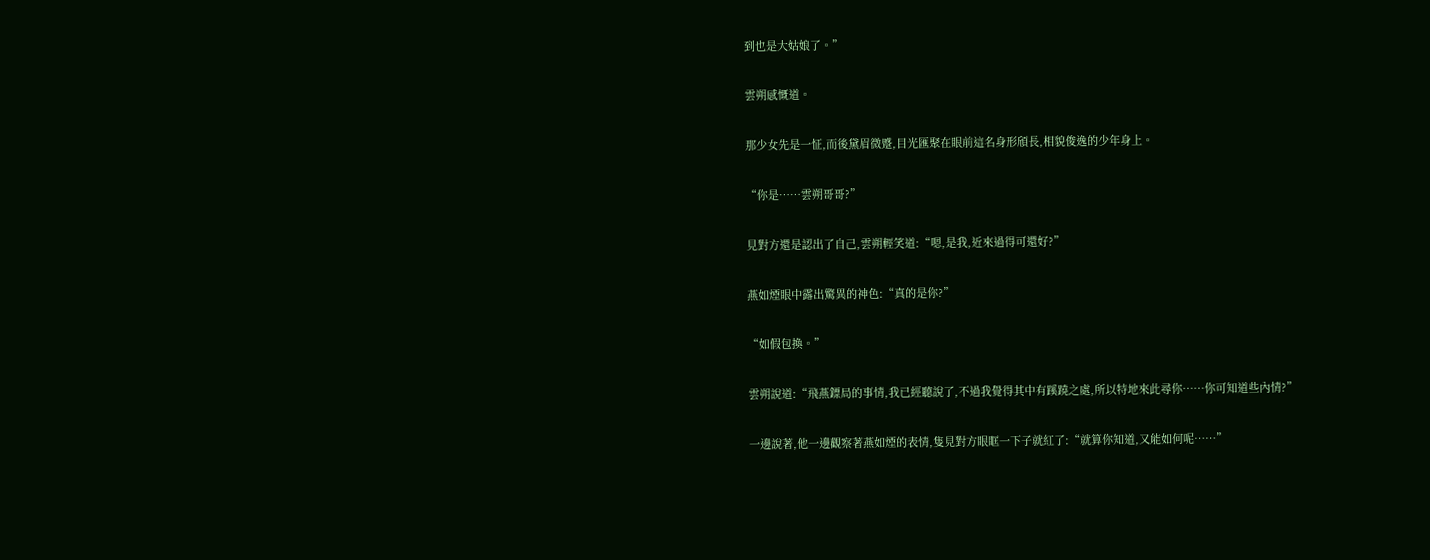到也是大姑娘了。”

雲朔感慨道。

那少女先是一怔,而後黛眉微蹙,目光匯聚在眼前這名身形頎長,相貌俊逸的少年身上。

“你是……雲朔哥哥?”

見對方還是認出了自己,雲朔輕笑道:“嗯,是我,近來過得可還好?”

燕如煙眼中露出驚異的神色:“真的是你?”

“如假包換。”

雲朔說道:“飛燕鏢局的事情,我已經聽說了,不過我覺得其中有蹊蹺之處,所以特地來此尋你……你可知道些內情?”

一邊說著,他一邊觀察著燕如煙的表情,隻見對方眼眶一下子就紅了:“就算你知道,又能如何呢……”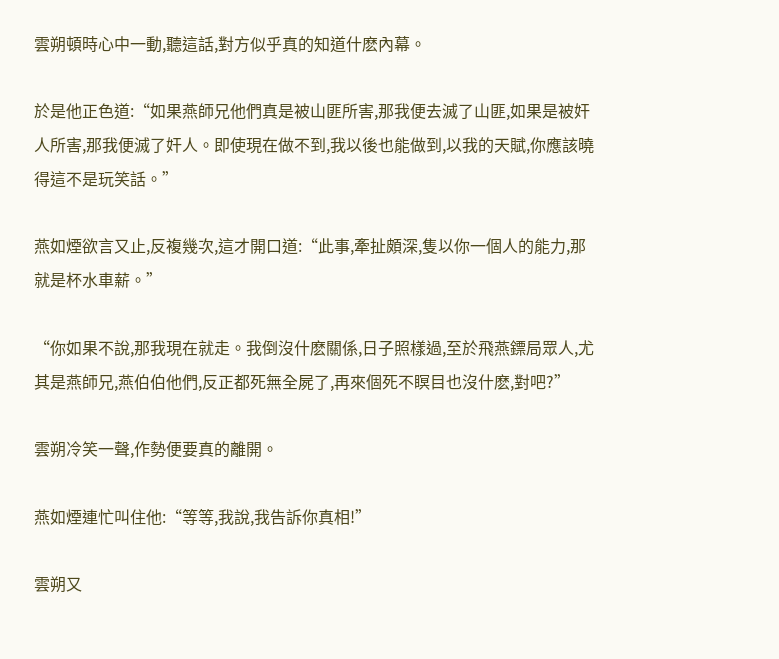雲朔頓時心中一動,聽這話,對方似乎真的知道什麽內幕。

於是他正色道:“如果燕師兄他們真是被山匪所害,那我便去滅了山匪,如果是被奸人所害,那我便滅了奸人。即使現在做不到,我以後也能做到,以我的天賦,你應該曉得這不是玩笑話。”

燕如煙欲言又止,反複幾次,這才開口道:“此事,牽扯頗深,隻以你一個人的能力,那就是杯水車薪。”

“你如果不說,那我現在就走。我倒沒什麽關係,日子照樣過,至於飛燕鏢局眾人,尤其是燕師兄,燕伯伯他們,反正都死無全屍了,再來個死不瞑目也沒什麽,對吧?”

雲朔冷笑一聲,作勢便要真的離開。

燕如煙連忙叫住他:“等等,我說,我告訴你真相!”

雲朔又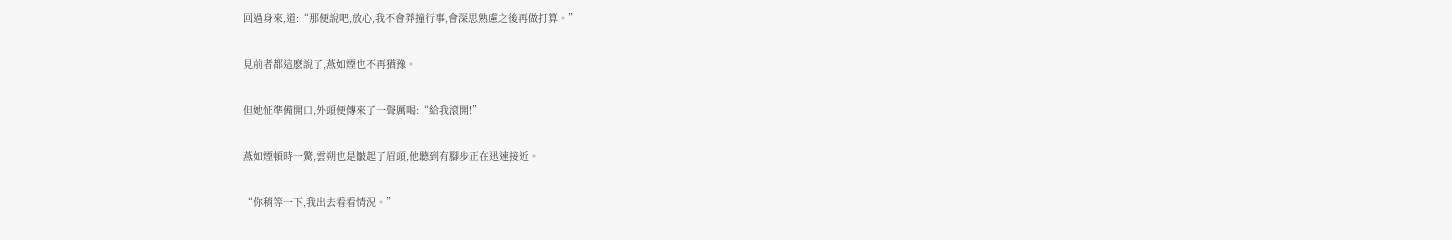回過身來,道:“那便說吧,放心,我不會莽撞行事,會深思熟慮之後再做打算。”

見前者都這麽說了,燕如煙也不再猶豫。

但她怔準備開口,外頭便傳來了一聲厲喝:“給我滾開!”

燕如煙頓時一驚,雲朔也是皺起了眉頭,他聽到有腳步正在迅速接近。

“你稍等一下,我出去看看情況。”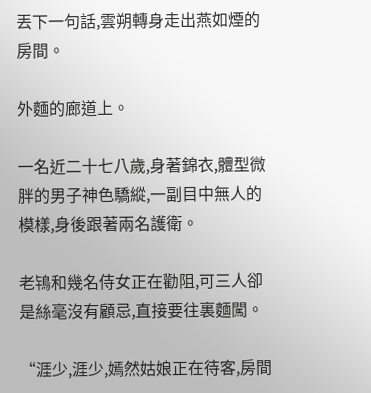丟下一句話,雲朔轉身走出燕如煙的房間。

外麵的廊道上。

一名近二十七八歲,身著錦衣,體型微胖的男子神色驕縱,一副目中無人的模樣,身後跟著兩名護衛。

老鴇和幾名侍女正在勸阻,可三人卻是絲毫沒有顧忌,直接要往裏麵闖。

“涯少,涯少,嫣然姑娘正在待客,房間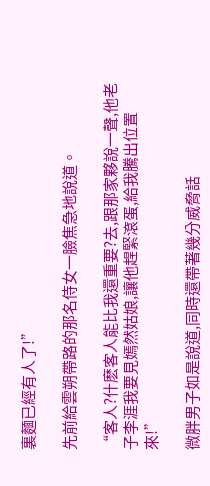裏麵已經有人了!”

先前給雲朔帶路的那名侍女一臉焦急地說道。

“客人?什麽客人能比我還重要?去,跟那家夥說一聲,他老子李涯我要見嫣然姑娘,讓他趕緊滾蛋,給我騰出位置來!”

微胖男子如是說道,同時還帶著幾分威脅話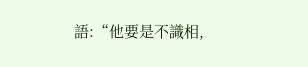語:“他要是不識相,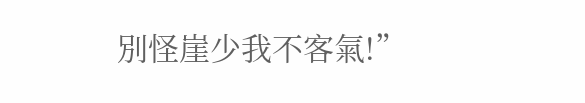別怪崖少我不客氣!”